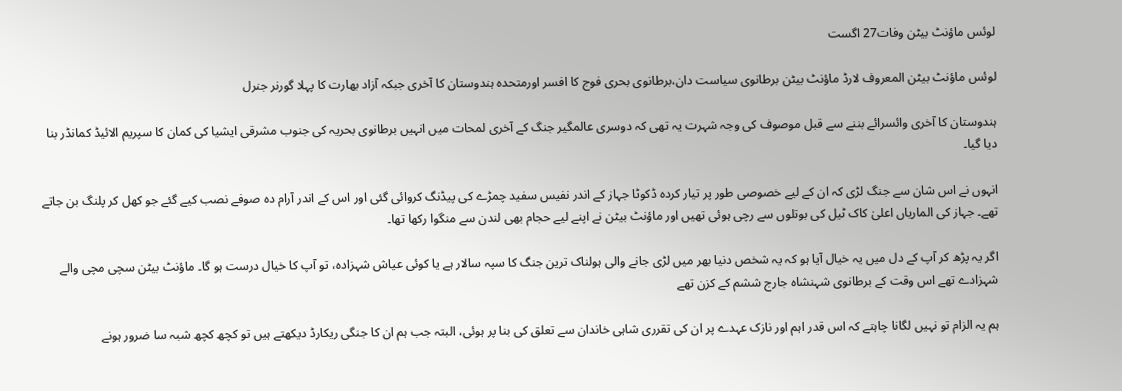لوئس ماؤنٹ بیٹن وفات27 اگست

لوئس ماؤنٹ بیٹن المعروف لارڈ ماؤنٹ بیٹن برطانوی سیاست دان،برطانوی بحری فوج کا افسر اورمتحدہ ہندوستان کا آخری جبکہ آزاد بھارت کا پہلا گورنر جنرل

ہندوستان کا آخری وائسرائے بننے سے قبل موصوف کی وجہ شہرت یہ تھی کہ دوسری عالمگیر جنگ کے آخری لمحات میں انہیں برطانوی بحریہ کی جنوب مشرقی ایشیا کی کمان کا سپریم الائیڈ کمانڈر بنا دیا گیا۔

انہوں نے اس شان سے جنگ لڑی کہ ان کے لیے خصوصی طور پر تیار کردہ ڈکوٹا جہاز کے اندر نفیس سفید چمڑے کی پیڈنگ کروائی گئی اور اس کے اندر آرام دہ صوفے نصب کیے گئے جو کھل کر پلنگ بن جاتے تھے۔ جہاز کی الماریاں اعلیٰ کاک ٹیل کی بوتلوں سے رچی ہوئی تھیں اور ماؤنٹ بیٹن نے اپنے لیے حجام بھی لندن سے منگوا رکھا تھا۔

اگر یہ پڑھ کر آپ کے دل میں یہ خیال آیا ہو کہ یہ شخص دنیا بھر میں لڑی جانے والی ہولناک ترین جنگ کا سپہ سالار ہے یا کوئی عیاش شہزادہ، تو آپ کا خیال درست ہو گا۔ ماؤنٹ بیٹن سچی مچی والے شہزادے تھے اس وقت کے برطانوی شہنشاہ جارج ششم کے کزن تھے

ہم یہ الزام تو نہیں لگانا چاہتے کہ اس قدر اہم اور نازک عہدے پر ان کی تقرری شاہی خاندان سے تعلق کی بنا پر ہوئی، البتہ جب ہم ان کا جنگی ریکارڈ دیکھتے ہیں تو کچھ کچھ شبہ سا ضرور ہونے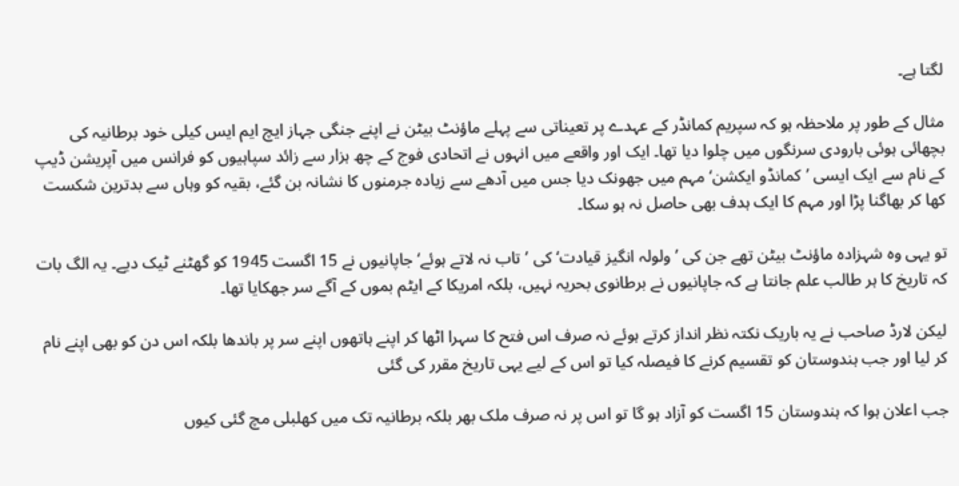لگتا ہے۔

مثال کے طور پر ملاحظہ ہو کہ سپریم کمانڈر کے عہدے پر تعیناتی سے پہلے ماؤنٹ بیٹن نے اپنے جنگی جہاز ایچ ایم ایس کیلی خود برطانیہ کی بچھائی ہوئی بارودی سرنگوں میں چلوا دیا تھا۔ ایک اور واقعے میں انہوں نے اتحادی فوج کے چھ ہزار سے زائد سپاہیوں کو فرانس میں آپریشن ڈیپ کے نام سے ایک ایسی ’کمانڈو ایکشن‘ مہم میں جھونک دیا جس میں آدھے سے زیادہ جرمنوں کا نشانہ بن گئے، بقیہ کو وہاں سے بدترین شکست کھا کر بھاگنا پڑا اور مہم کا ایک ہدف بھی حاصل نہ ہو سکا۔

تو یہی وہ شہزادہ ماؤنٹ بیٹن تھے جن کی ’ولولہ انگیز قیادت‘ کی ’تاب نہ لاتے ہوئے‘ جاپانیوں نے 15 اگست 1945 کو گھٹنے ٹیک دیے۔ یہ الگ بات کہ تاریخ کا ہر طالب علم جانتا ہے کہ جاپانیوں نے برطانوی بحریہ نہیں، بلکہ امریکا کے ایٹم بموں کے آگے سر جھکایا تھا۔

لیکن لارڈ صاحب نے یہ باریک نکتہ نظر انداز کرتے ہوئے نہ صرف اس فتح کا سہرا اٹھا کر اپنے ہاتھوں اپنے سر پر باندھا بلکہ اس دن کو بھی اپنے نام کر لیا اور جب ہندوستان کو تقسیم کرنے کا فیصلہ کیا تو اس کے لیے یہی تاریخ مقرر کی گئی

جب اعلان ہوا کہ ہندوستان 15 اگست کو آزاد ہو گا تو اس پر نہ صرف ملک بھر بلکہ برطانیہ تک میں کھلبلی مچ گئی کیوں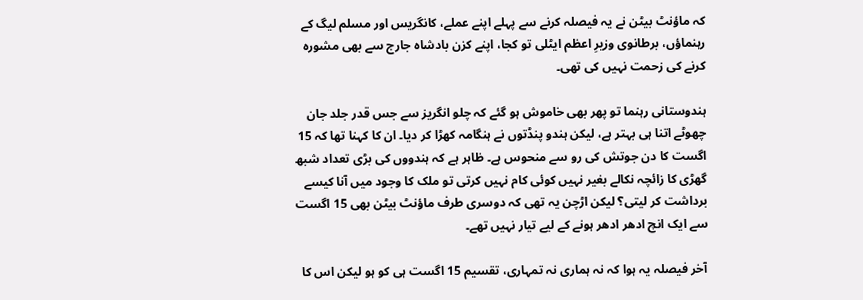کہ ماؤنٹ بیٹن نے یہ فیصلہ کرنے سے پہلے اپنے عملے، کانگریس اور مسلم لیگ کے رہنماؤں، برطانوی وزیرِ اعظم ایٹلی تو کجا، اپنے کزن بادشاہ جارج سے بھی مشورہ کرنے کی زحمت نہیں کی تھی۔

ہندوستانی رہنما تو پھر بھی خاموش ہو گئے کہ چلو انگریز سے جس قدر جلد جان چھوٹے اتنا ہی بہتر ہے، لیکن ہندو پنڈتوں نے ہنگامہ کھڑا کر دیا۔ ان کا کہنا تھا کہ 15 اگست کا دن جوتش کی رو سے منحوس ہے۔ ظاہر ہے کہ ہندووں کی بڑی تعداد شبھ گھڑی کا زائچہ نکالے بغیر نہیں کوئی کام نہیں کرتی تو ملک کا وجود میں آنا کیسے برداشت کر لیتی؟ لیکن اڑچن یہ تھی کہ دوسری طرف ماؤنٹ بیٹن بھی 15 اگست سے ایک انچ ادھر ادھر ہونے کے لیے تیار نہیں تھے۔

آخر فیصلہ یہ ہوا کہ نہ ہماری نہ تمہاری، تقسیم 15 اگست ہی کو ہو لیکن اس کا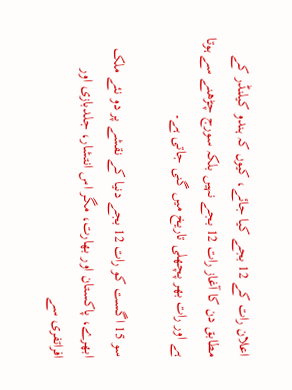اعلان رات کے 12 بجے کیا جائے، کیوں کہ ہندو کیلنڈر کے مطابق دن کا آغاز رات 12 بجے نہیں بلکہ سورج چڑھنے سے ہوتا ہے اور رات بھر پچھلی تاریخ میں گنی جاتی ہے۔

سو 15 اگست کو رات 12 بجے دنیا کے نقشے پر دو نئے ملک ابھرے، پاکستان اور بھارت، مگر اس انتشار، جلدبازی اور افراتفری سے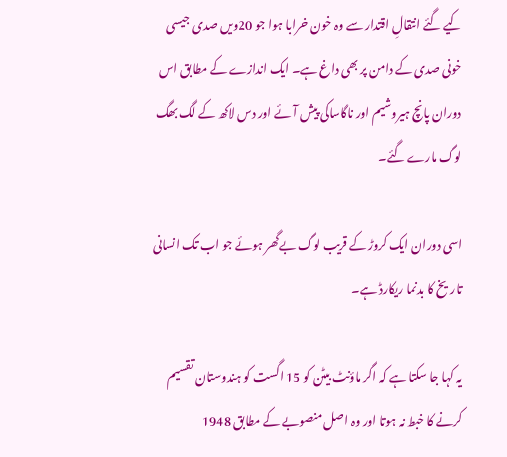کیے گئے انتقالِ اقتدار سے وہ خون خرابا ہوا جو 20ویں صدی جیسی خونی صدی کے دامن پر بھی داغ ہے۔ ایک اندازے کے مطابق اس دوران پانچ ہیروشیم اور ناگاساکی پیش آئے اور دس لاکھ کے لگ بھگ لوگ مارے گئے۔

اسی دوران ایک کروڑ کے قریب لوگ بےگھر ہوئے جو اب تک انسانی تاریخ کا بدنما ریکارڈ ہے۔

یہ کہا جا سکتا ہے کہ اگر ماؤنٹ بیٹن کو 15 اگست کو ہندوستان تقسیم کرنے کا خبط نہ ہوتا اور وہ اصل منصوبے کے مطابق 1948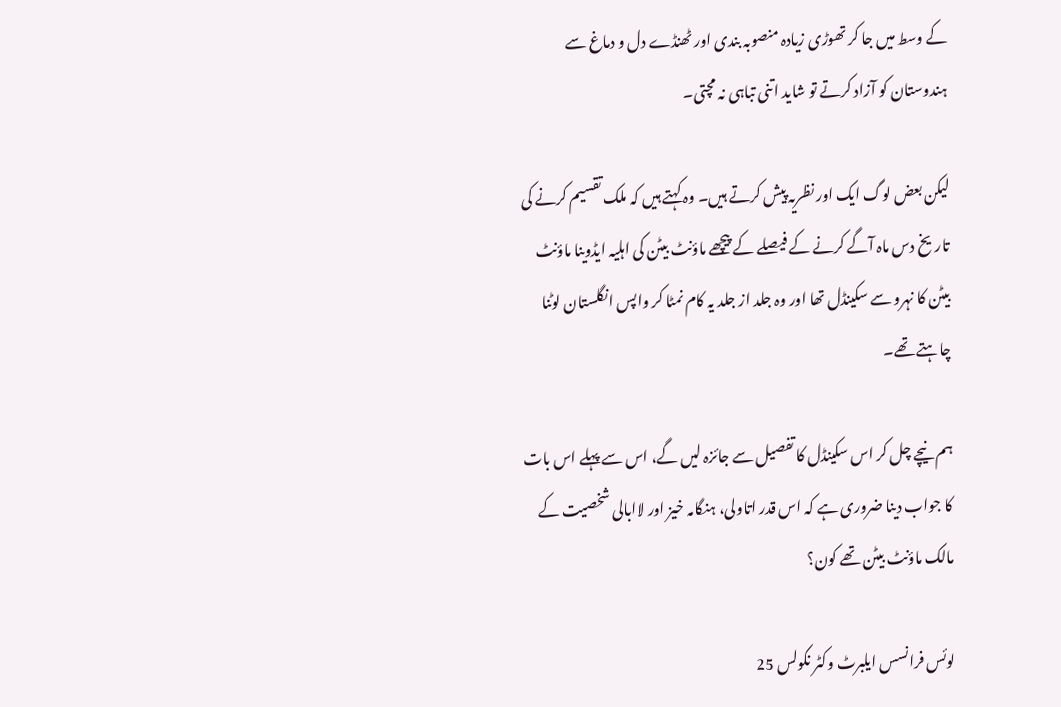کے وسط میں جا کر تھوڑی زیادہ منصوبہ بندی اور ٹھنڈے دل و دماغ سے ہندوستان کو آزاد کرتے تو شاید اتنی تباہی نہ مچتی۔

لیکن بعض لوگ ایک اور نظریہ پیش کرتے ہیں۔ وہ کہتے ہیں کہ ملک تقسیم کرنے کی تاریخ دس ماہ آگے کرنے کے فیصلے کے پیچھے ماؤنٹ بیٹن کی اہلیہ ایڈوینا ماؤنٹ بیٹن کا نہرو سے سکینڈل تھا اور وہ جلد از جلد یہ کام نمٹا کر واپس انگلستان لوٹنا چاہتے تھے۔

ہم نیچے چل کر اس سکینڈل کا تفصیل سے جائزہ لیں گے، اس سے پہلے اس بات کا جواب دینا ضروری ہے کہ اس قدر اتاولی، ہنگامہ خیز اور لاابالی شخصیت کے مالک ماؤنٹ بیٹن تھے کون؟

لوئس فرانسس ایلبرٹ وکٹر نکولس 25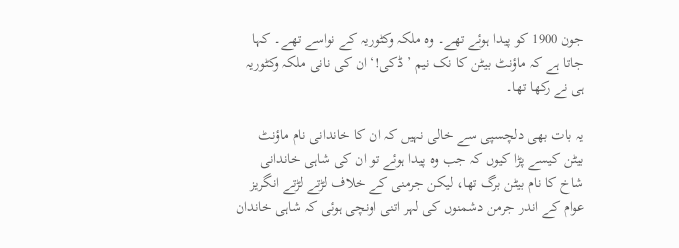جون 1900 کو پیدا ہوئے تھے۔ وہ ملکہ وکٹوریہ کے نواسے تھے۔ کہا جاتا ہے کہ ماؤنٹ بیٹن کا نک نیم ’ڈکی!‘ ان کی نانی ملکہ وکٹوریہ ہی نے رکھا تھا۔

یہ بات بھی دلچسپی سے خالی نہیں کہ ان کا خاندانی نام ماؤنٹ بیٹن کیسے پڑا کیوں کہ جب وہ پیدا ہوئے تو ان کی شاہی خاندانی شاخ کا نام بیٹن برگ تھا، لیکن جرمنی کے خلاف لڑتے لڑتے انگریز عوام کے اندر جرمن دشمنوں کی لہر اتنی اونچی ہوئی کہ شاہی خاندان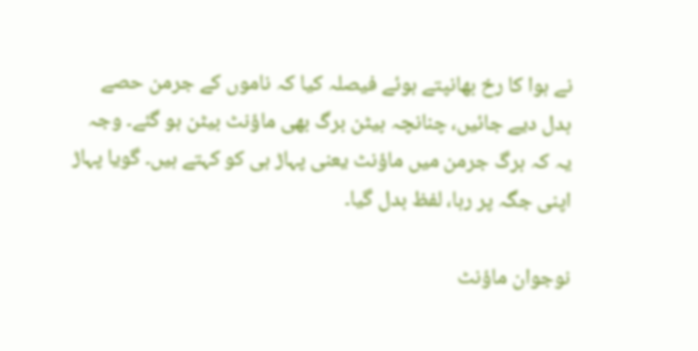نے ہوا کا رخ بھانپتے ہوئے فیصلہ کیا کہ ناموں کے جرمن حصے بدل دیے جائیں، چنانچہ بیٹن برگ بھی ماؤنٹ بیٹن ہو گئے۔ وجہ یہ کہ برگ جرمن میں ماؤنٹ یعنی پہاڑ ہی کو کہتے ہیں۔ گویا پہاڑ اپنی جگہ پر رہا، لفظ بدل گیا۔

نوجوان ماؤنٹ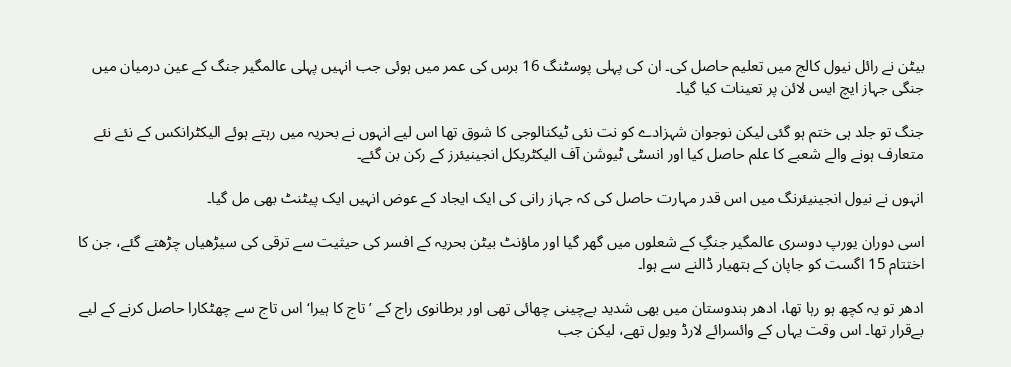بیٹن نے رائل نیول کالج میں تعلیم حاصل کی۔ ان کی پہلی پوسٹنگ 16 برس کی عمر میں ہوئی جب انہیں پہلی عالمگیر جنگ کے عین درمیان میں جنگی جہاز ایچ ایس لائن پر تعینات کیا گیا۔

جنگ تو جلد ہی ختم ہو گئی لیکن نوجوان شہزادے کو نت نئی ٹیکنالوجی کا شوق تھا اس لیے انہوں نے بحریہ میں رہتے ہوئے الیکٹرانکس کے نئے نئے متعارف ہونے والے شعبے کا علم حاصل کیا اور انسٹی ٹیوشن آف الیکٹریکل انجینیئرز کے رکن بن گئے۔

انہوں نے نیول انجینیئرنگ میں اس قدر مہارت حاصل کی کہ جہاز رانی کی ایک ایجاد کے عوض انہیں ایک پیٹنٹ بھی مل گیا۔

اسی دوران یورپ دوسری عالمگیر جنگِ کے شعلوں میں گھر گیا اور ماؤنٹ بیٹن بحریہ کے افسر کی حیثیت سے ترقی کی سیڑھیاں چڑھتے گئے، جن کا اختتام 15 اگست کو جاپان کے ہتھیار ڈالنے سے ہوا۔

ادھر تو یہ کچھ ہو رہا تھا، ادھر ہندوستان میں بھی شدید بےچینی چھائی تھی اور برطانوی راج کے ’تاج کا ہیرا‘ اس تاج سے چھٹکارا حاصل کرنے کے لیے بےقرار تھا۔ اس وقت یہاں کے وائسرائے لارڈ ویول تھے، لیکن جب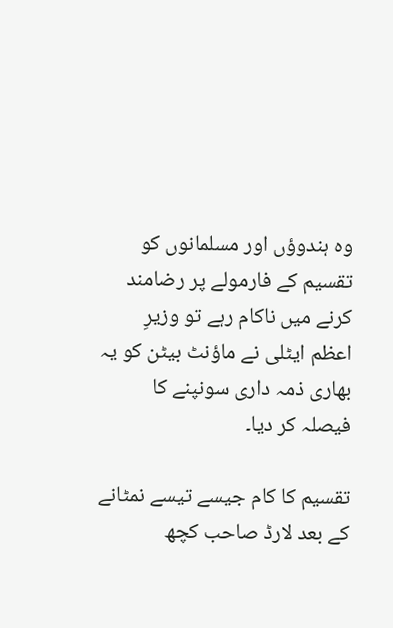وہ ہندوؤں اور مسلمانوں کو تقسیم کے فارمولے پر رضامند کرنے میں ناکام رہے تو وزیرِ اعظم ایٹلی نے ماؤنٹ بیٹن کو یہ بھاری ذمہ داری سونپنے کا فیصلہ کر دیا۔

تقسیم کا کام جیسے تیسے نمٹانے کے بعد لارڈ صاحب کچھ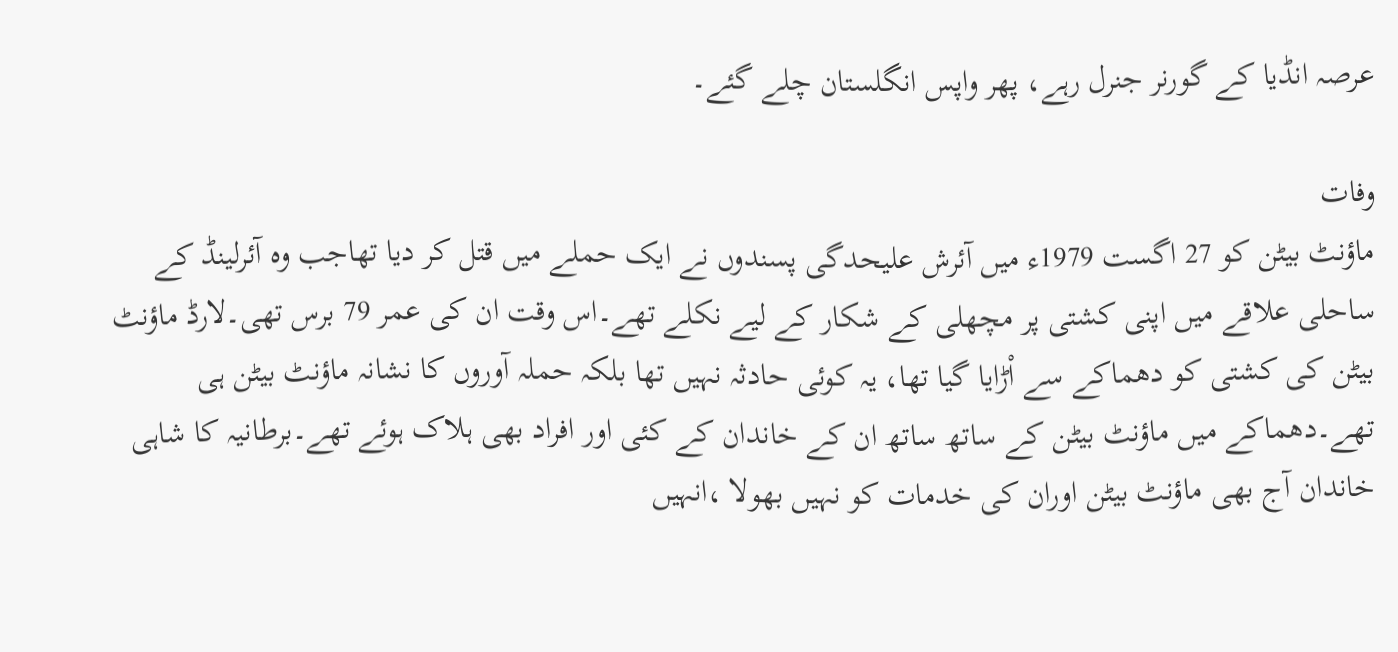عرصہ انڈیا کے گورنر جنرل رہے، پھر واپس انگلستان چلے گئے۔

وفات
ماؤنٹ بیٹن کو 27 اگست 1979ء میں آئرش علیحدگی پسندوں نے ایک حملے میں قتل کر دیا تھاجب وہ آئرلینڈ کے ساحلی علاقے میں اپنی کشتی پر مچھلی کے شکار کے لیے نکلے تھے۔اس وقت ان کی عمر 79 برس تھی۔لارڈ ماؤنٹ بیٹن کی کشتی کو دھماکے سے اْڑایا گیا تھا، یہ کوئی حادثہ نہیں تھا بلکہ حملہ آوروں کا نشانہ ماؤنٹ بیٹن ہی تھے۔دھماکے میں ماؤنٹ بیٹن کے ساتھ ساتھ ان کے خاندان کے کئی اور افراد بھی ہلاک ہوئے تھے۔برطانیہ کا شاہی خاندان آج بھی ماؤنٹ بیٹن اوران کی خدمات کو نہیں بھولا ،انہیں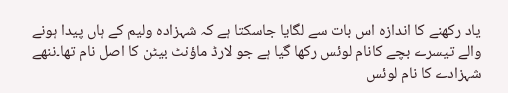یاد رکھنے کا اندازہ اس بات سے لگایا جاسکتا ہے کہ شہزادہ ولیم کے ہاں پیدا ہونے والے تیسرے بچے کانام لوئس رکھا گیا ہے جو لارڈ ماؤنٹ بیٹن کا اصل نام تھا۔ننھے شہزادے کا نام لوئس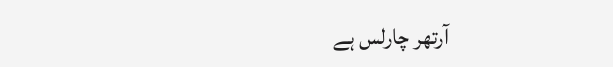آرتھر چارلس ہے